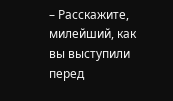– Расскажите, милейший, как вы выступили перед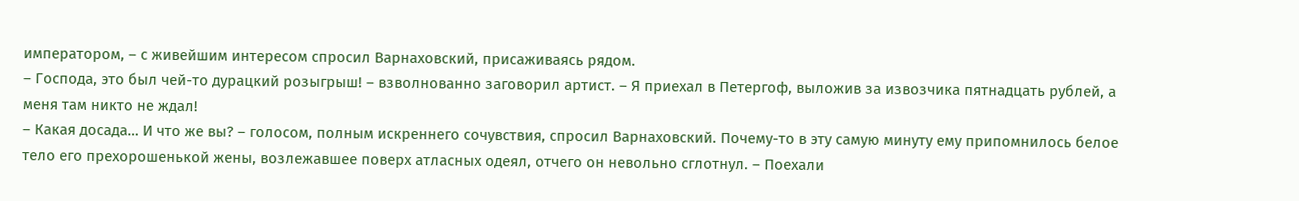императором, – с живейшим интересом спросил Варнаховский, присаживаясь рядом.
– Господа, это был чей-то дурацкий розыгрыш! – взволнованно заговорил артист. – Я приехал в Петергоф, выложив за извозчика пятнадцать рублей, а меня там никто не ждал!
– Какая досада… И что же вы? – голосом, полным искреннего сочувствия, спросил Варнаховский. Почему-то в эту самую минуту ему припомнилось белое тело его прехорошенькой жены, возлежавшее поверх атласных одеял, отчего он невольно сглотнул. – Поехали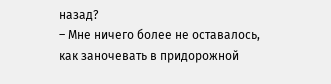назад?
– Мне ничего более не оставалось, как заночевать в придорожной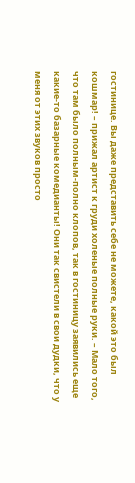гостинице. Вы даже представить себе не можете, какой это был кошмар! – прижал артист к груди холеные полные руки. – Мало того, что там было полным-полно клопов, так в гостиницу заявились еще какие-то базарные комедианты! Они так свистели в свои дудки, что у меня от этих звуков просто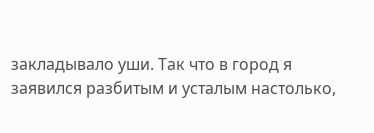закладывало уши. Так что в город я заявился разбитым и усталым настолько,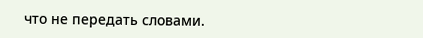что не передать словами.